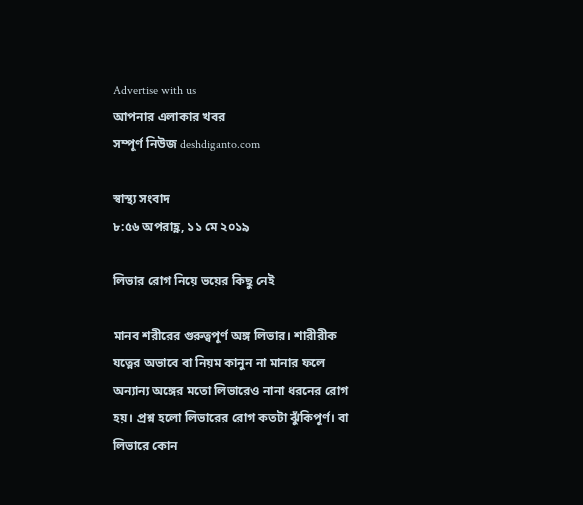Advertise with us
আপনার এলাকার খবর
সম্পূর্ণ নিউজ deshdiganto.com

স্বাস্থ্য সংবাদ
৮:৫৬ অপরাহ্ণ, ১১ মে ২০১৯

লিভার রোগ নিয়ে ভয়ের কিছু নেই

মানব শরীরের গুরুত্বপূর্ণ অঙ্গ লিভার। শারীরীক যত্নের অভাবে বা নিয়ম কানুন না মানার ফলে অন্যান্য অঙ্গের মতো লিভারেও নানা ধরনের রোগ হয়। প্রশ্ন হলো লিভারের রোগ কতটা ঝুঁকিপূর্ণ। বা লিভারে কোন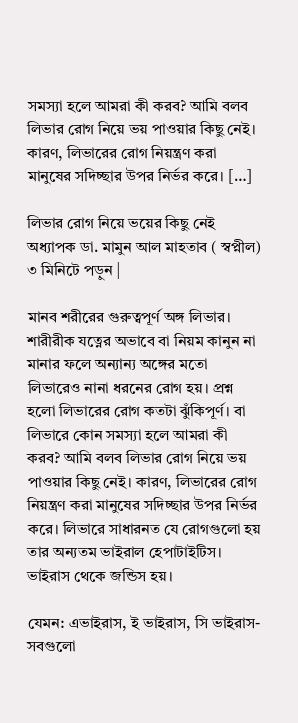সমস্যা হলে আমরা কী করব? আমি বলব লিভার রোগ নিয়ে ভয় পাওয়ার কিছু নেই। কারণ, লিভারের রোগ নিয়ন্ত্রণ করা মানুষের সদিচ্ছার উপর নির্ভর করে। […]

লিভার রোগ নিয়ে ভয়ের কিছু নেই
অধ্যাপক ডা. মামুন আল মাহতাব ( স্বপ্নীল)
৩ মিনিটে পড়ুন |

মানব শরীরের গুরুত্বপূর্ণ অঙ্গ লিভার। শারীরীক যত্নের অভাবে বা নিয়ম কানুন না মানার ফলে অন্যান্য অঙ্গের মতো লিভারেও নানা ধরনের রোগ হয়। প্রশ্ন হলো লিভারের রোগ কতটা ঝুঁকিপূর্ণ। বা লিভারে কোন সমস্যা হলে আমরা কী করব? আমি বলব লিভার রোগ নিয়ে ভয় পাওয়ার কিছু নেই। কারণ, লিভারের রোগ নিয়ন্ত্রণ করা মানুষের সদিচ্ছার উপর নির্ভর করে। লিভারে সাধারনত যে রোগগুলো হয় তার অন্যতম ভাইরাল হেপাটাইটিস। ভাইরাস থেকে জন্ডিস হয়।

যেমন: এভাইরাস, ই ভাইরাস, সি ভাইরাস- সবগুলো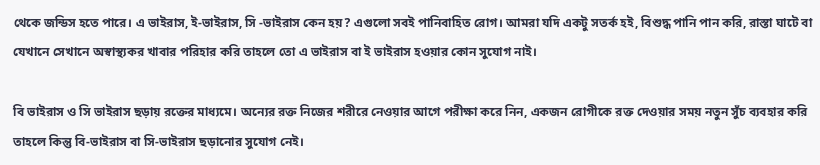থেকে জন্ডিস হতে পারে। এ ভাইরাস, ই-ভাইরাস, সি -ভাইরাস কেন হয়? এগুলো সবই পানিবাহিত রোগ। আমরা যদি একটু সতর্ক হই, বিশুদ্ধ পানি পান করি, রাস্তা ঘাটে বা যেখানে সেখানে অস্বাস্থ্যকর খাবার পরিহার করি তাহলে তো এ ভাইরাস বা ই ভাইরাস হওয়ার কোন সুযোগ নাই।

বি ভাইরাস ও সি ভাইরাস ছড়ায় রক্তের মাধ্যমে। অন্যের রক্ত নিজের শরীরে নেওয়ার আগে পরীক্ষা করে নিন, একজন রোগীকে রক্ত দেওয়ার সময় নতুন সুঁচ ব্যবহার করি তাহলে কিন্তু বি-ভাইরাস বা সি-ভাইরাস ছড়ানোর সুযোগ নেই।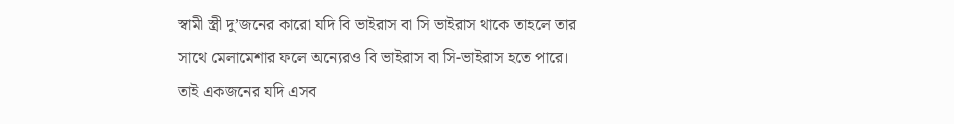স্বামী স্ত্রী দু’জনের কারো যদি বি ভাইরাস বা সি ভাইরাস থাকে তাহলে তার সাথে মেলামেশার ফলে অন্যেরও বি ভাইরাস বা সি-ভাইরাস হতে পারে। তাই একজনের যদি এসব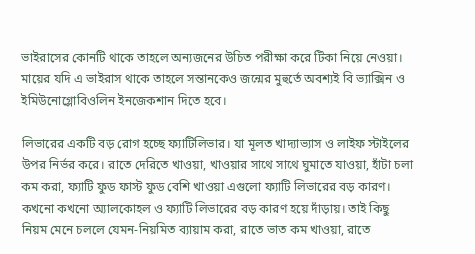ভাইরাসের কোনটি থাকে তাহলে অন্যজনের উচিত পরীক্ষা করে টিকা নিয়ে নেওয়া। মায়ের যদি এ ভাইরাস থাকে তাহলে সন্তানকেও জন্মের মুহুর্তে অবশ্যই বি ভ্যাক্সিন ও ইমিউনোগ্লোবিওলিন ইনজেকশান দিতে হবে।

লিভারের একটি বড় রোগ হচ্ছে ফ্যাটিলিভার। যা মূলত খাদ্যাভ্যাস ও লাইফ স্টাইলের উপর নির্ভর করে। রাতে দেরিতে খাওয়া, খাওয়ার সাথে সাথে ঘুমাতে যাওয়া, হাঁটা চলা কম করা, ফ্যাটি ফুড ফাস্ট ফুড বেশি খাওয়া এগুলো ফ্যাটি লিভারের বড় কারণ। কখনো কখনো অ্যালকোহল ও ফ্যাটি লিভারের বড় কারণ হয়ে দাঁড়ায়। তাই কিছু নিয়ম মেনে চললে যেমন-নিয়মিত ব্যায়াম করা, রাতে ভাত কম খাওয়া, রাতে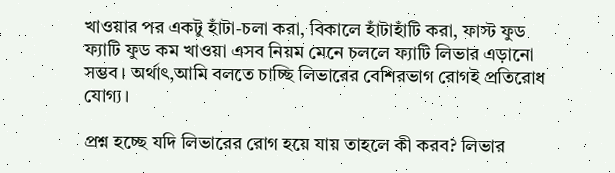খাওয়ার পর একটু হাঁটা-চলা করা, বিকালে হাঁটাহাঁটি করা, ফাস্ট ফুড ফ্যাটি ফুড কম খাওয়া এসব নিয়ম মেনে চললে ফ্যাটি লিভার এড়ানো সম্ভব। অর্থাৎ,আমি বলতে চাচ্ছি লিভারের বেশিরভাগ রোগই প্রতিরোধ যোগ্য।

প্রশ্ন হচ্ছে যদি লিভারের রোগ হয়ে যায় তাহলে কী করব? লিভার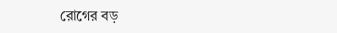রোগের বড়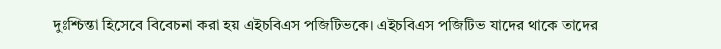দুঃশ্চিন্তা হিসেবে বিবেচনা করা হয় এইচবিএস পজিটিভকে। এইচবিএস পজিটিভ যাদের থাকে তাদের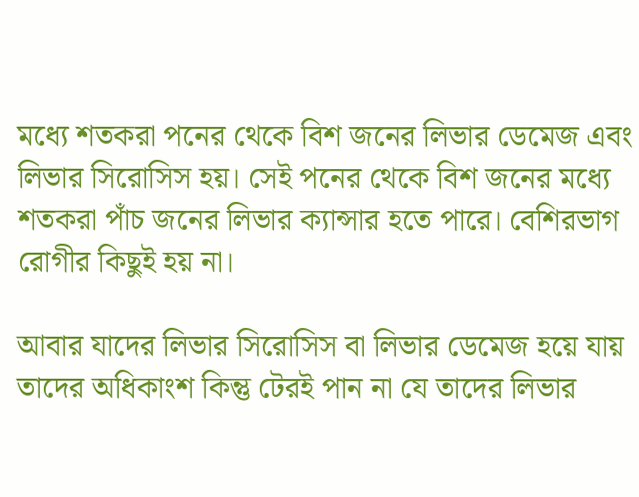মধ্যে শতকরা পনের থেকে বিশ জনের লিভার ডেমেজ এবং লিভার সিরোসিস হয়। সেই পনের থেকে বিশ জনের মধ্যে শতকরা পাঁচ জনের লিভার ক্যান্সার হতে পারে। বেশিরভাগ রোগীর কিছুই হয় না।

আবার যাদের লিভার সিরোসিস বা লিভার ডেমেজ হয়ে যায় তাদের অধিকাংশ কিন্তু টেরই পান না যে তাদের লিভার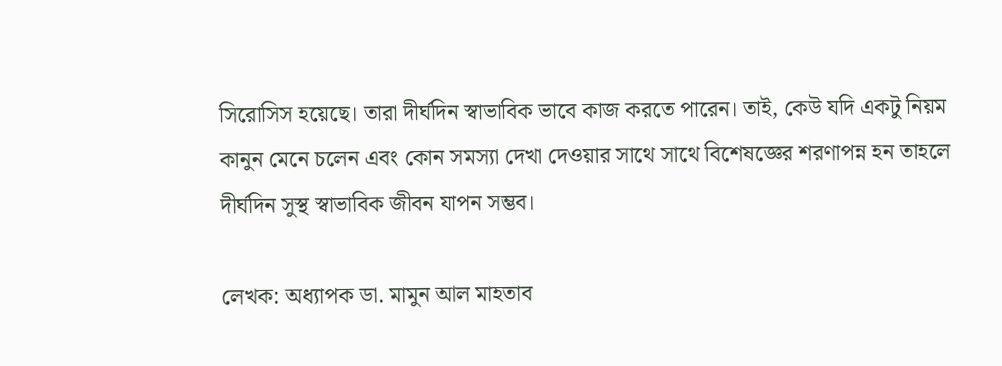সিরোসিস হয়েছে। তারা দীর্ঘদিন স্বাভাবিক ভাবে কাজ করতে পারেন। তাই, কেউ যদি একটু নিয়ম কানুন মেনে চলেন এবং কোন সমস্যা দেখা দেওয়ার সাথে সাথে বিশেষজ্ঞের শরণাপন্ন হন তাহলে দীর্ঘদিন সুস্থ স্বাভাবিক জীবন যাপন সম্ভব।

লেখক: অধ্যাপক ডা. মামুন আল মাহতাব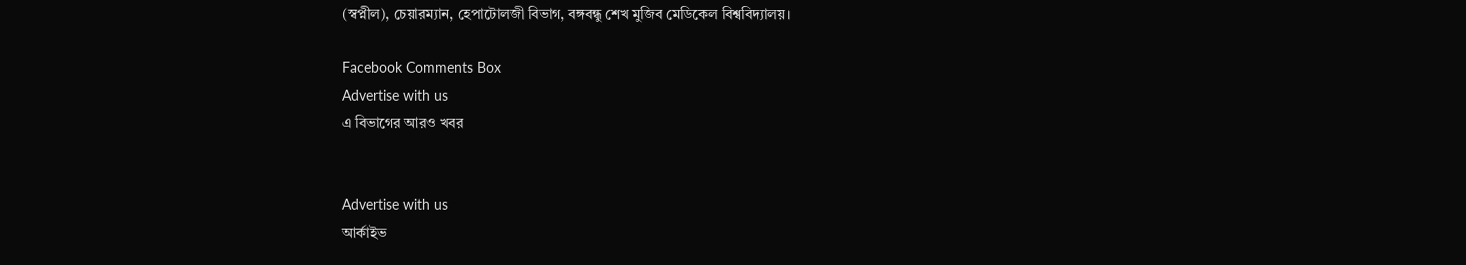(স্বপ্নীল), চেয়ারম্যান, হেপাটোলজী বিভাগ, বঙ্গবন্ধু শেখ মুজিব মেডিকেল বিশ্ববিদ্যালয়।

Facebook Comments Box
Advertise with us
এ বিভাগের আরও খবর


Advertise with us
আর্কাইভ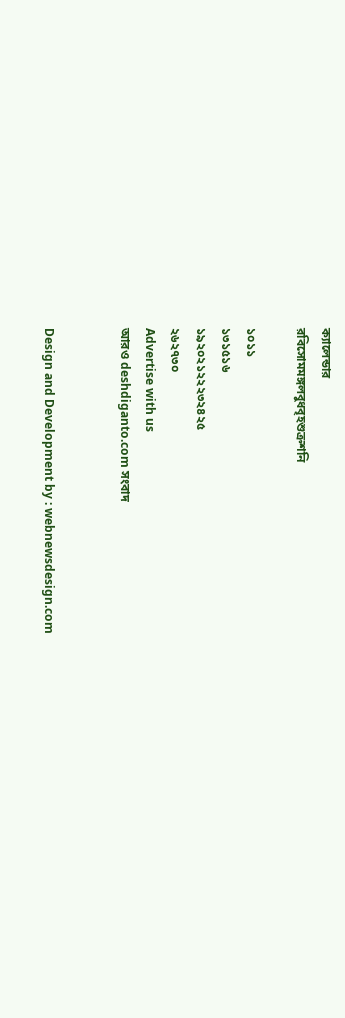ক্যালেন্ডার
রবিসোমমঙ্গলবুধবৃহশুক্রশনি

১০১১
১৩১৫১৬
১৯২০২১২২২৩২৪২৫
২৬২৭৩০
Advertise with us
আরও deshdiganto.com সংবাদ


Design and Development by : webnewsdesign.com